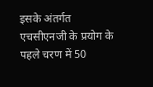इसके अंतर्गत एचसीएनजी के प्रयोग के पहले चरण में 50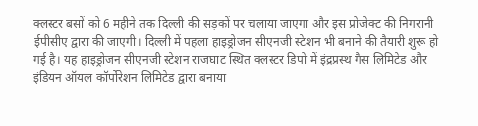क्लस्टर बसों को 6 महीने तक दिल्ली की सड़कों पर चलाया जाएगा और इस प्रोजेक्ट की निगरानी ईपीसीए द्वारा की जाएगी। दिल्ली में पहला हाइड्रोजन सीएनजी स्टेशन भी बनाने की तैयारी शुरू हो गई है। यह हाइड्रोजन सीएनजी स्टेशन राजघाट स्थित क्लस्टर डिपो में इंद्रप्रस्थ गैस लिमिटेड और इंडियन ऑयल कॉर्पोरेशन लिमिटेड द्वारा बनाया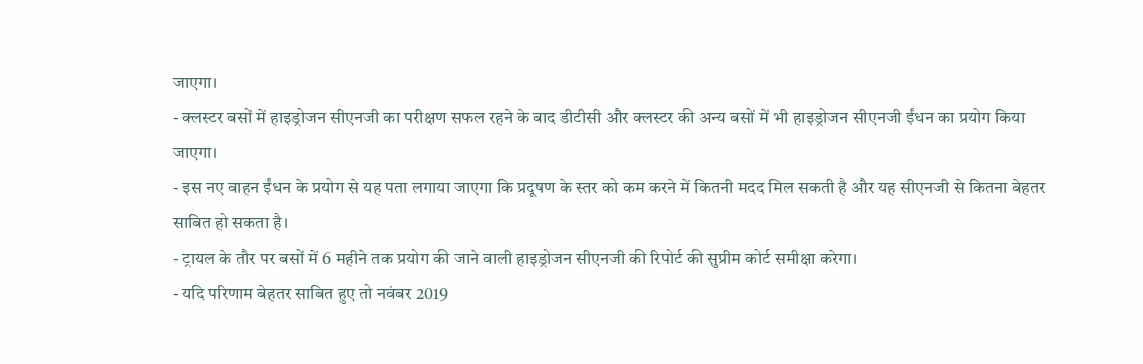जाएगा।
- क्लस्टर बसों में हाइड्रोजन सीएनजी का परीक्षण सफल रहने के बाद डीटीसी और क्लस्टर की अन्य बसों में भी हाइड्रोजन सीएनजी ईंधन का प्रयोग किया जाएगा।
- इस नए वाहन ईंधन के प्रयोग से यह पता लगाया जाएगा कि प्रदूषण के स्तर को कम करने में कितनी मदद मिल सकती है और यह सीएनजी से कितना बेहतर साबित हो सकता है।
- ट्रायल के तौर पर बसों में 6 महीने तक प्रयोग की जाने वाली हाइड्रोजन सीएनजी की रिपोर्ट की सुप्रीम कोर्ट समीक्षा करेगा।
- यदि परिणाम बेहतर साबित हुए तो नवंबर 2019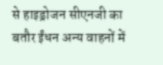से हाइड्रोजन सीएनजी का बतौर ईंधन अन्य वाहनों में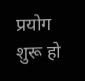प्रयोग शुरू हो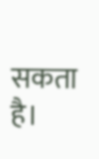सकता है।